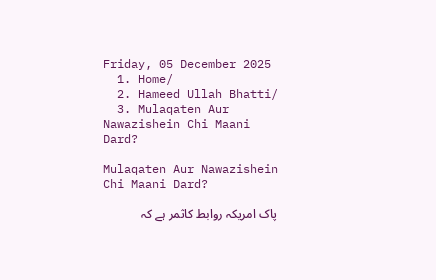Friday, 05 December 2025
  1. Home/
  2. Hameed Ullah Bhatti/
  3. Mulaqaten Aur Nawazishein Chi Maani Dard?

Mulaqaten Aur Nawazishein Chi Maani Dard?

پاک امریکہ روابط کاثمر ہے کہ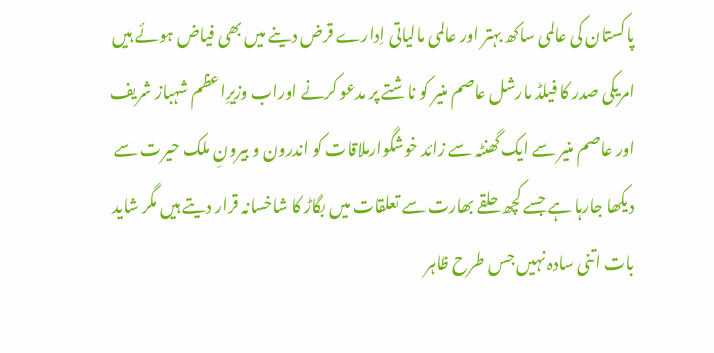پاکستان کی عالمی ساکھ بہتر اور عالمی مالیاتی اِدارے قرض دینے میں بھی فیاض ہوئے ہیں امریکی صدر کا فیلڈ مارشل عاصم منیر کو ناشتے پر مدعو کرنے اوراب وزیرِاعظم شہباز شریف اور عاصم منیر سے ایک گھنٹہ سے زائد خوشگوارملاقات کو اندرون و بیرونِ ملک حیرت سے دیکھا جارہا ہے جسے کچھ حلقے بھارت سے تعلقات میں بگاڑ کا شاخسانہ قرار دیتے ہیں مگر شاید بات اتنی سادہ نہیں جس طرح ظاہر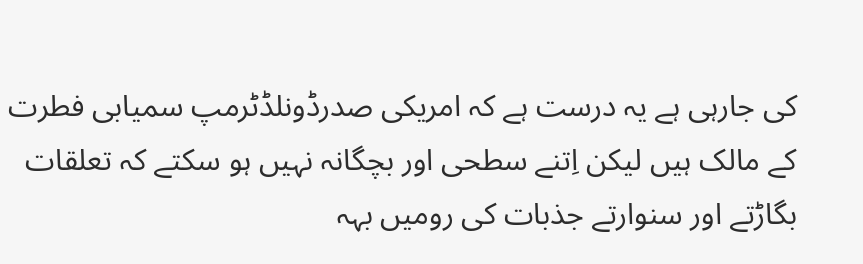کی جارہی ہے یہ درست ہے کہ امریکی صدرڈونلڈٹرمپ سمیابی فطرت کے مالک ہیں لیکن اِتنے سطحی اور بچگانہ نہیں ہو سکتے کہ تعلقات بگاڑتے اور سنوارتے جذبات کی رومیں بہہ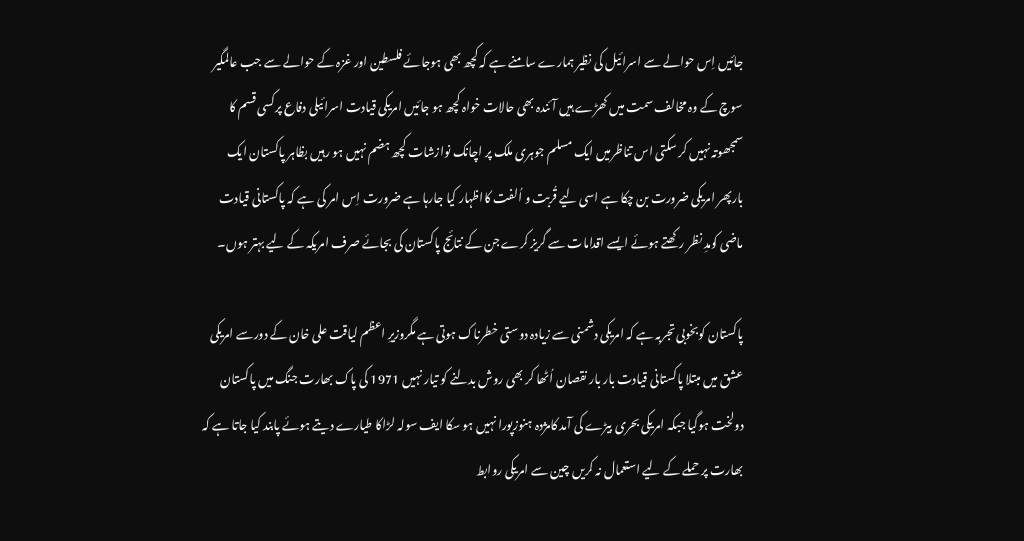جائیں اِس حوالے سے اسرائیل کی نظیر ہمارے سامنے ہے کہ کچھ بھی ہوجائے فلسطین اور غزہ کے حوالے سے جب عالمگیر سوچ کے وہ مخالف سمت میں کھڑے ہیں آئندہ بھی حالات خواہ کچھ ہو جائیں امریکی قیادت اسرائیلی دفاع پرکسی قسم کا سمجھوتہ نہیں کر سکتی اس تناظرمیں ایک مسلم جوہری ملک پر اچانک نوازشات کچھ ہضم نہیں ہو رہیں بظاہر پاکستان ایک بارپھر امریکی ضرورت بن چکا ہے اسی لیے قُربت و اُلفت کااظہار کیا جارہا ہے ضرورت اِس امر کی ہے کہ پاکستانی قیادت ماضی کومدِ نظر رکھتے ہوئے ایسے اقدامات سے گریز کرے جن کے نتائج پاکستان کی بجائے صرف امریکہ کے لیے بہتر ہوں۔

پاکستان کوبخوبی تجربہ ہے کہ امریکی دشمنی سے زیادہ دوستی خطرناک ہوتی ہے مگروزیرِ اعظم لیاقت علی خان کے دورسے امریکی عشق میں مبتلا پاکستانی قیادت بار بار نقصان اُٹھا کر بھی روش بدلنے کو تیار نہیں 1971 کی پاک بھارت جنگ میں پاکستان دولخت ہوگیا جبکہ امریکی بحری بیڑے کی آمد کامژدہ ہنوزپورا نہیں ہو سکا ایف سولہ لڑاکا طیارے دیتے ہوئے پابند کیا جاتا ہے کہ بھارت پر حملے کے لیے استعمال نہ کریں چین سے امریکی روابط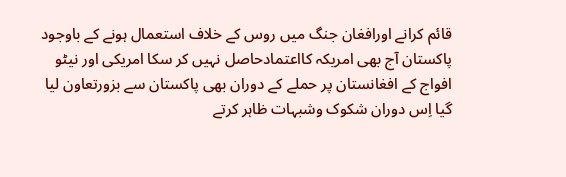قائم کرانے اورافغان جنگ میں روس کے خلاف استعمال ہونے کے باوجود پاکستان آج بھی امریکہ کااعتمادحاصل نہیں کر سکا امریکی اور نیٹو افواج کے افغانستان پر حملے کے دوران بھی پاکستان سے بزورتعاون لیا گیا اِس دوران شکوک وشبہات ظاہر کرتے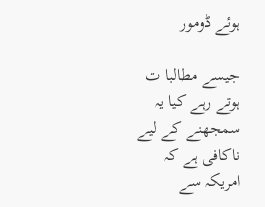ہوئے ڈومور

جیسے مطالبا ت ہوتے رہے کیا یہ سمجھنے کے لیے ناکافی ہے کہ امریکہ سے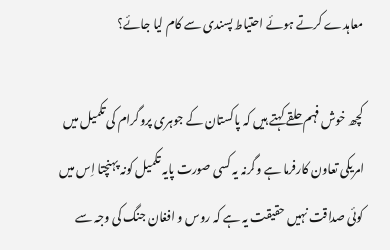معاہدے کرتے ہوئے احتیاط پسندی سے کام لیا جائے؟

کچھ خوش فہم حلقے کہتے ہیں کہ پاکستان کے جوہری پروگرام کی تکمیل میں امریکی تعاون کارفرما ہے وگرنہ یہ کسی صورت پایہ تکمیل کونہ پہنچتا اِس میں کوئی صداقت نہیں حقیقت یہ ہے کہ روس و افغان جنگ کی وجہ سے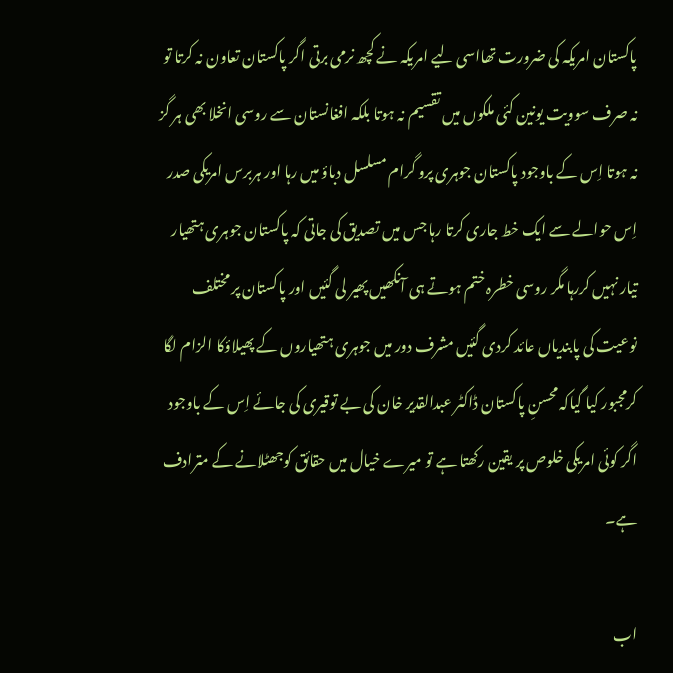پاکستان امریکہ کی ضرورت تھااسی لیے امریکہ نے کچھ نرمی برتی اگر پاکستان تعاون نہ کرتا تو نہ صرف سوویت یونین کئی ملکوں میں تقسیم نہ ہوتا بلکہ افغانستان سے روسی انخلا بھی ہر گز نہ ہوتا اِس کے باوجود پاکستان جوہری پرو گرام مسلسل دباؤ میں رہا اور ہربرس امریکی صدر اِس حوالے سے ایک خط جاری کرتا رہا جس میں تصدیق کی جاتی کہ پاکستان جوہری ہتھیار تیار نہیں کررہا مگر روسی خطرہ ختم ہوتے ہی آنکھیں پھیر لی گئیں اور پاکستان پر مختلف نوعیت کی پابندیاں عائد کردی گئیں مشرف دور میں جوہری ہتھیاروں کے پھیلاؤکا الزام لگا کرمجبور کیا گیاکہ محسنِ پاکستان ڈاکٹر عبدالقدیر خان کی بے توقیری کی جائے اِس کے باوجود اگر کوئی امریکی خلوص پر یقین رکھتا ہے تو میرے خیال میں حقائق کوجھٹلانے کے مترادف ہے۔

اب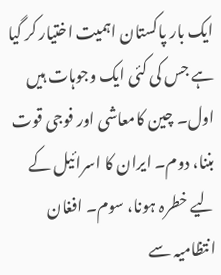ایک بار پاکستان اہمیت اختیار کر گیا ہے جس کی کئی ایک وجوہات ہیں اول۔ چین کامعاشی اور فوجی قوت بننا، دوم۔ ایران کا اسرائیل کے لیے خطرہ ہونا، سوم۔ افغان انتظامیہ سے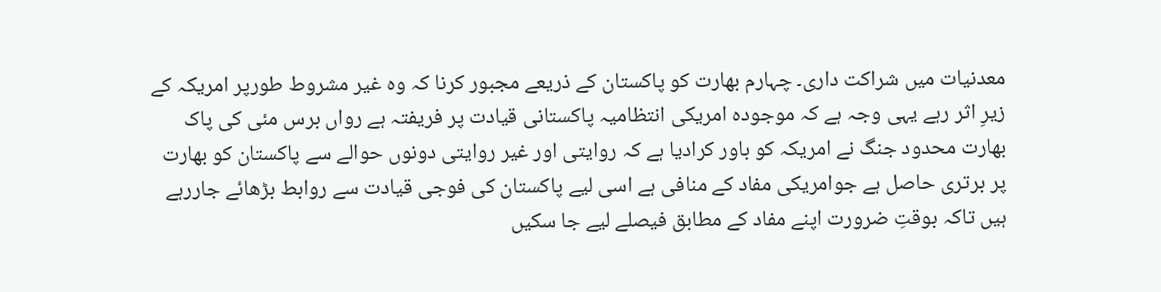معدنیات میں شراکت داری۔ چہارم بھارت کو پاکستان کے ذریعے مجبور کرنا کہ وہ غیر مشروط طورپر امریکہ کے زیرِ اثر رہے یہی وجہ ہے کہ موجودہ امریکی انتظامیہ پاکستانی قیادت پر فریفتہ ہے رواں برس مئی کی پاک بھارت محدود جنگ نے امریکہ کو باور کرادیا ہے کہ روایتی اور غیر روایتی دونوں حوالے سے پاکستان کو بھارت پر برتری حاصل ہے جوامریکی مفاد کے منافی ہے اسی لیے پاکستان کی فوجی قیادت سے روابط بڑھائے جاررہے ہیں تاکہ بوقتِ ضرورت اپنے مفاد کے مطابق فیصلے لیے جا سکیں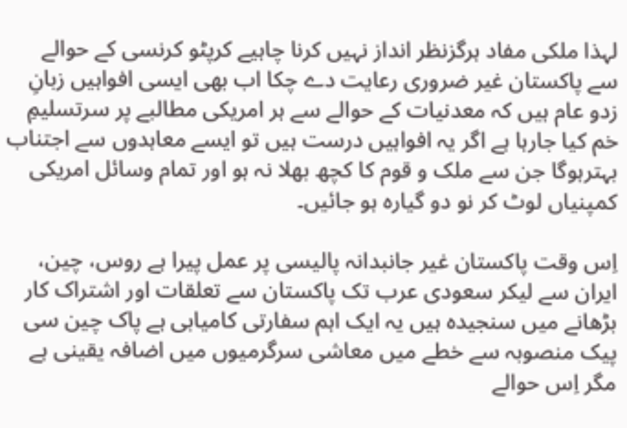لہذا ملکی مفاد ہرگزنظر انداز نہیں کرنا چاہیے کرپٹو کرنسی کے حوالے سے پاکستان غیر ضروری رعایت دے چکا اب بھی ایسی افواہیں زبانِ زدو عام ہیں کہ معدنیات کے حوالے سے ہر امریکی مطالبے پر سرتسلیمِ خم کیا جارہا ہے اگر یہ افواہیں درست ہیں تو ایسے معاہدوں سے اجتناب بہترہوگا جن سے ملک و قوم کا کچھ بھلا نہ ہو اور تمام وسائل امریکی کمپنیاں لوٹ کر نو دو گیارہ ہو جائیں۔

اِس وقت پاکستان غیر جانبدانہ پالیسی پر عمل پیرا ہے روس، چین، ایران سے لیکر سعودی عرب تک پاکستان سے تعلقات اور اشتراک کار بڑھانے میں سنجیدہ ہیں یہ ایک اہم سفارتی کامیابی ہے پاک چین سی پیک منصوبہ سے خطے میں معاشی سرگرمیوں میں اضافہ یقینی ہے مگر اِس حوالے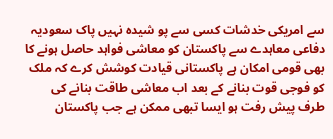سے امریکی خدشات کسی سے پو شیدہ نہیں پاک سعودیہ دفاعی معاہدے سے پاکستان کو معاشی فواہد حاصل ہونے کا بھی قومی امکان ہے پاکستانی قیادت کوشش کرے کہ ملک کو فوجی قوت بنانے کے بعد اب معاشی طاقت بنانے کی طرف پیش رفت ہو ایسا تبھی ممکن ہے جب پاکستان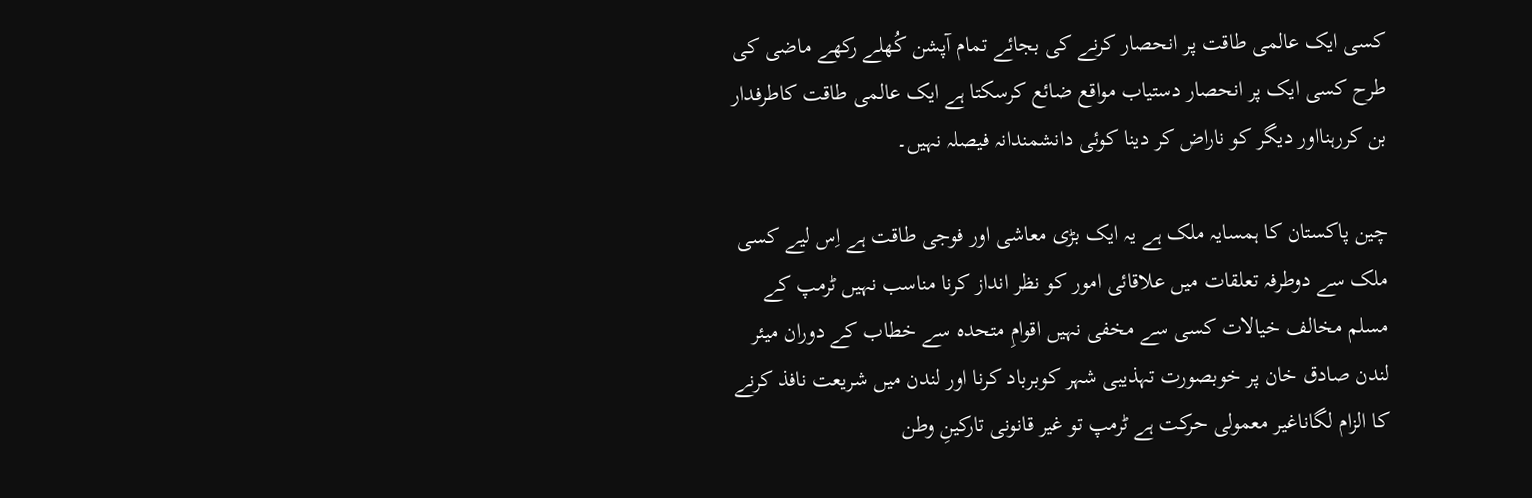کسی ایک عالمی طاقت پر انحصار کرنے کی بجائے تمام آپشن کُھلے رکھے ماضی کی طرح کسی ایک پر انحصار دستیاب مواقع ضائع کرسکتا ہے ایک عالمی طاقت کاطرفدار بن کررہنااور دیگر کو ناراض کر دینا کوئی دانشمندانہ فیصلہ نہیں۔

چین پاکستان کا ہمسایہ ملک ہے یہ ایک بڑی معاشی اور فوجی طاقت ہے اِس لیے کسی ملک سے دوطرفہ تعلقات میں علاقائی امور کو نظر انداز کرنا مناسب نہیں ٹرمپ کے مسلم مخالف خیالات کسی سے مخفی نہیں اقوامِ متحدہ سے خطاب کے دوران میئر لندن صادق خان پر خوبصورت تہذیبی شہر کوبرباد کرنا اور لندن میں شریعت نافذ کرنے کا الزام لگاناغیر معمولی حرکت ہے ٹرمپ تو غیر قانونی تارکینِ وطن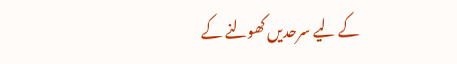کے لیے سرحدیں کھولنے کے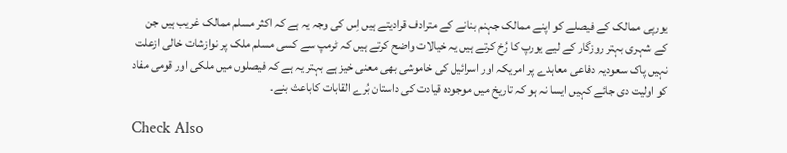یورپی ممالک کے فیصلے کو اپنے ممالک جہنم بنانے کے مترادف قرادیتے ہیں اِس کی وجہ یہ ہے کہ اکثر مسلم ممالک غریب ہیں جن کے شہری بہتر روزگار کے لیے یورپ کا رُخ کرتے ہیں یہ خیالات واضح کرتے ہیں کہ ٹرمپ سے کسی مسلم ملک پر نوازشات خالی ازعلت نہیں پاک سعودیہ دفاعی معاہدے پر امریکہ اور اسرائیل کی خاموشی بھی معنی خیز ہے بہتر یہ ہے کہ فیصلوں میں ملکی اور قومی مفاد کو اولیت دی جائے کہیں ایسا نہ ہو کہ تاریخ میں موجودہ قیادت کی داستان بُرے القابات کاباعث بنے۔

Check Also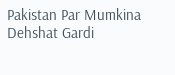Pakistan Par Mumkina Dehshat Gardi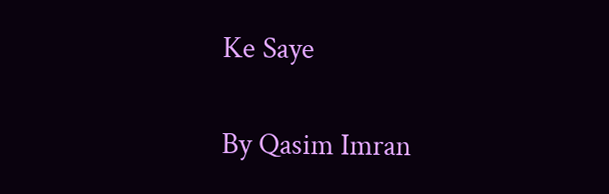Ke Saye

By Qasim Imran